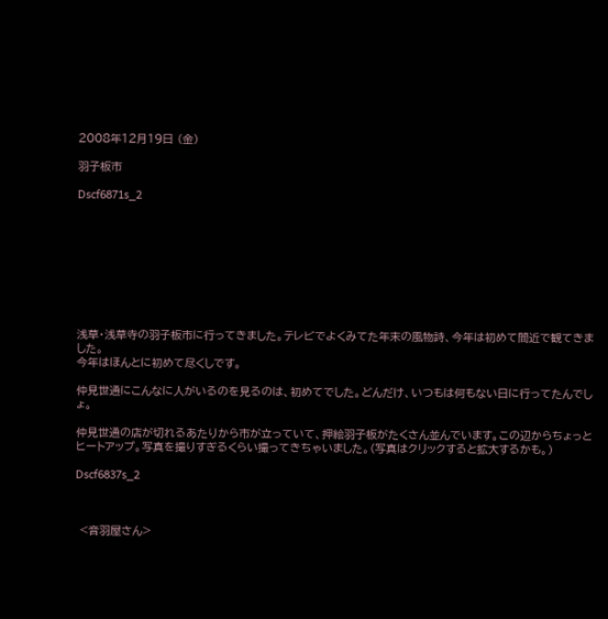2008年12月19日 (金)

羽子板市

Dscf6871s_2









浅草・浅草寺の羽子板市に行ってきました。テレビでよくみてた年末の風物詩、今年は初めて間近で観てきました。
今年はほんとに初めて尽くしです。

仲見世通にこんなに人がいるのを見るのは、初めてでした。どんだけ、いつもは何もない日に行ってたんでしょ。

仲見世通の店が切れるあたりから市が立っていて、押絵羽子板がたくさん並んでいます。この辺からちょっとヒートアップ。写真を撮りすぎるくらい撮ってきちゃいました。(写真はクリックすると拡大するかも。)

Dscf6837s_2



 <音羽屋さん>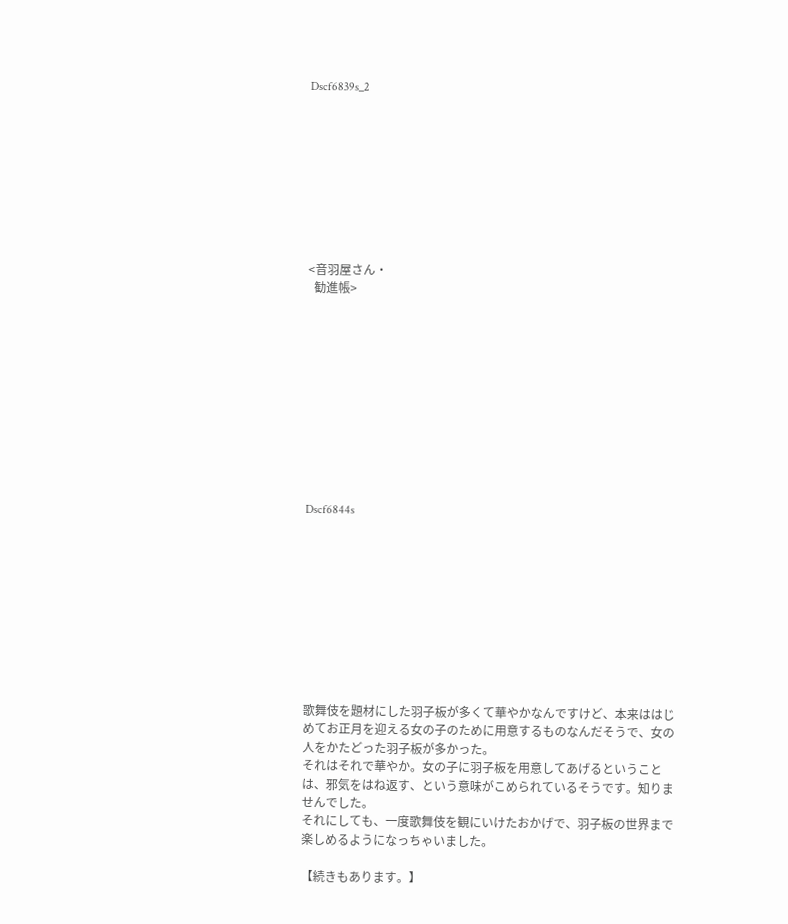Dscf6839s_2









<音羽屋さん・
  勧進帳>











Dscf6844s










歌舞伎を題材にした羽子板が多くて華やかなんですけど、本来ははじめてお正月を迎える女の子のために用意するものなんだそうで、女の人をかたどった羽子板が多かった。
それはそれで華やか。女の子に羽子板を用意してあげるということは、邪気をはね返す、という意味がこめられているそうです。知りませんでした。
それにしても、一度歌舞伎を観にいけたおかげで、羽子板の世界まで楽しめるようになっちゃいました。

【続きもあります。】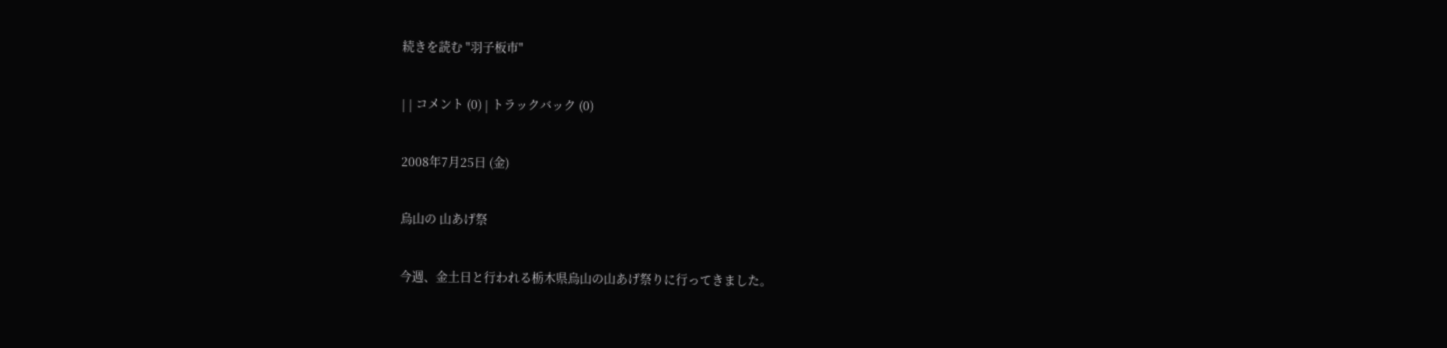続きを読む "羽子板市"

| | コメント (0) | トラックバック (0)

2008年7月25日 (金)

烏山の 山あげ祭

今週、金土日と行われる栃木県烏山の山あげ祭りに行ってきました。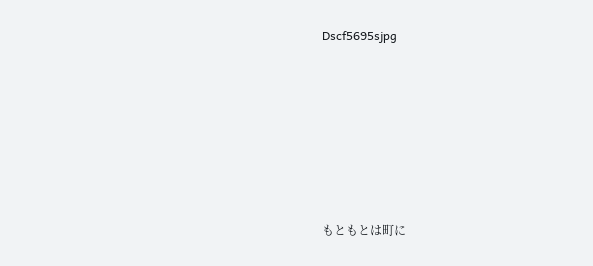Dscf5695sjpg







もともとは町に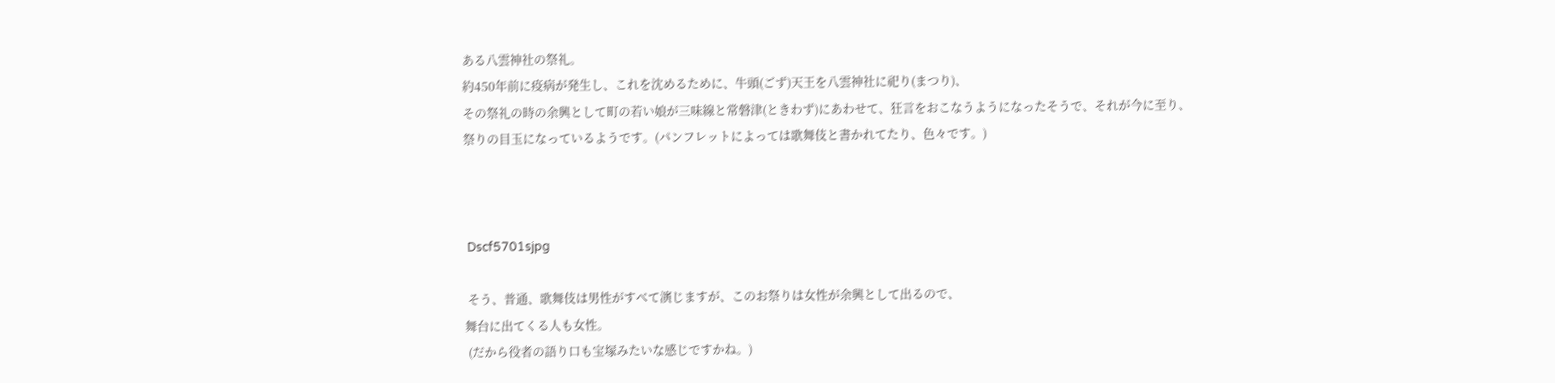ある八雲神社の祭礼。
約450年前に疫病が発生し、これを沈めるために、牛頭(ごず)天王を八雲神社に祀り(まつり)、
その祭礼の時の余興として町の若い娘が三味線と常磐津(ときわず)にあわせて、狂言をおこなうようになったそうで、それが今に至り、
祭りの目玉になっているようです。(パンフレットによっては歌舞伎と書かれてたり、色々です。)



 Dscf5701sjpg

 そう、普通、歌舞伎は男性がすべて演じますが、このお祭りは女性が余興として出るので、
舞台に出てくる人も女性。
 (だから役者の語り口も宝塚みたいな感じですかね。)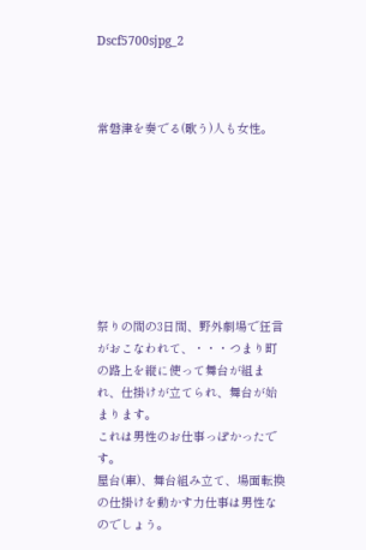Dscf5700sjpg_2



常磐津を奏でる(歌う)人も女性。








祭りの間の3日間、野外劇場で狂言がおこなわれて、・・・つまり町の路上を縦に使って舞台が組まれ、仕掛けが立てられ、舞台が始まります。
これは男性のお仕事っぽかったです。
屋台(車)、舞台組み立て、場面転換の仕掛けを動かす力仕事は男性なのでしょう。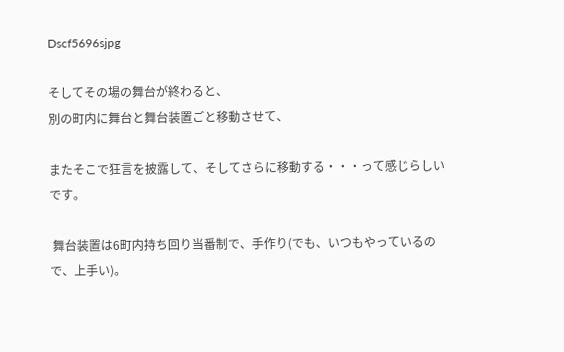Dscf5696sjpg

そしてその場の舞台が終わると、
別の町内に舞台と舞台装置ごと移動させて、

またそこで狂言を披露して、そしてさらに移動する・・・って感じらしいです。

 舞台装置は6町内持ち回り当番制で、手作り(でも、いつもやっているので、上手い)。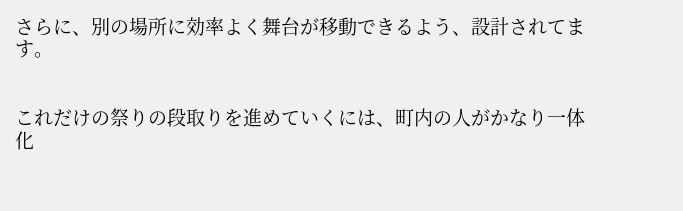さらに、別の場所に効率よく舞台が移動できるよう、設計されてます。


これだけの祭りの段取りを進めていくには、町内の人がかなり一体化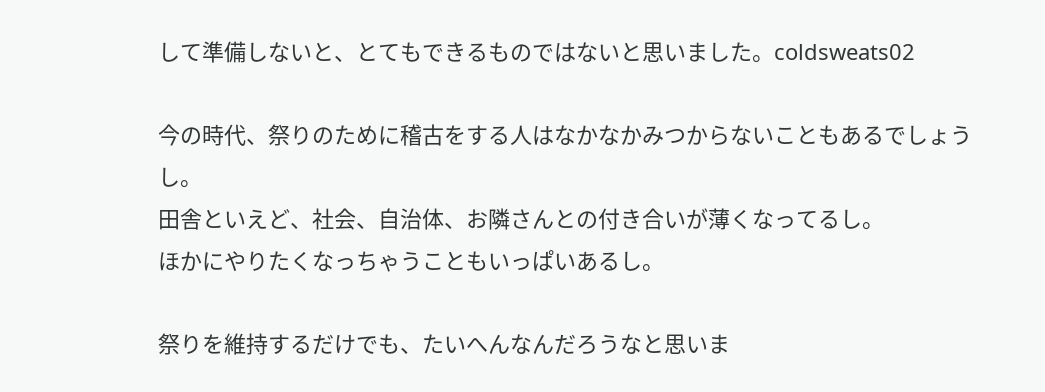して準備しないと、とてもできるものではないと思いました。coldsweats02

今の時代、祭りのために稽古をする人はなかなかみつからないこともあるでしょうし。
田舎といえど、社会、自治体、お隣さんとの付き合いが薄くなってるし。
ほかにやりたくなっちゃうこともいっぱいあるし。

祭りを維持するだけでも、たいへんなんだろうなと思いま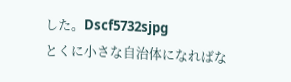した。Dscf5732sjpg
とくに小さな自治体になればな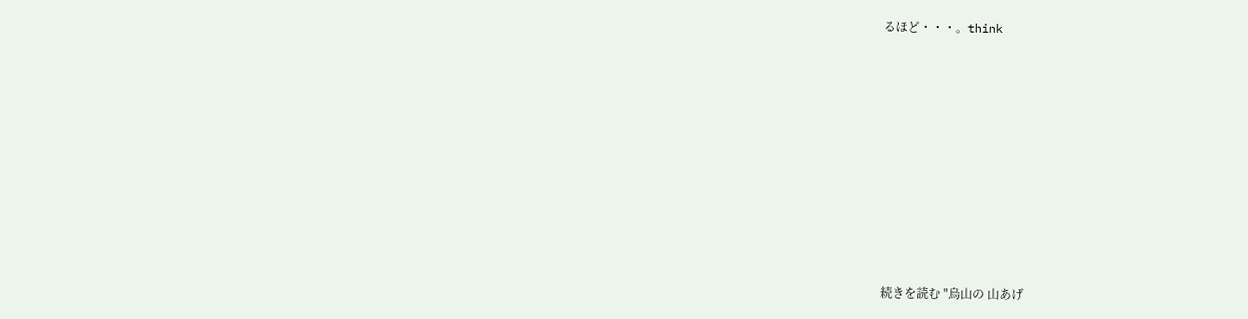るほど・・・。think











続きを読む "烏山の 山あげ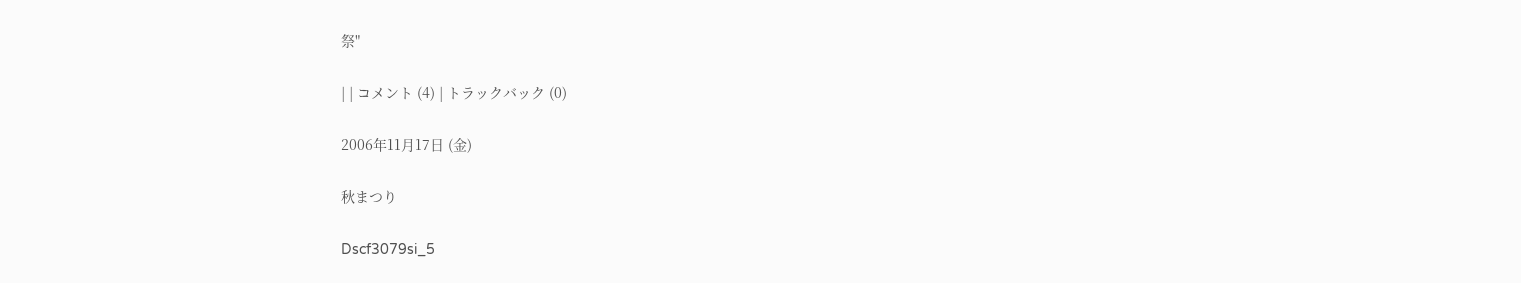祭"

| | コメント (4) | トラックバック (0)

2006年11月17日 (金)

秋まつり

Dscf3079si_5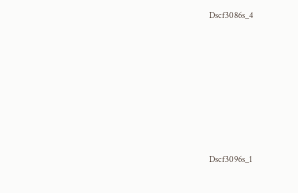Dscf3086s_4







Dscf3096s_1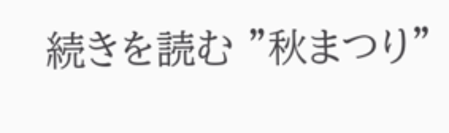続きを読む "秋まつり"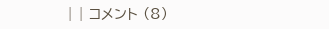| | コメント (8)